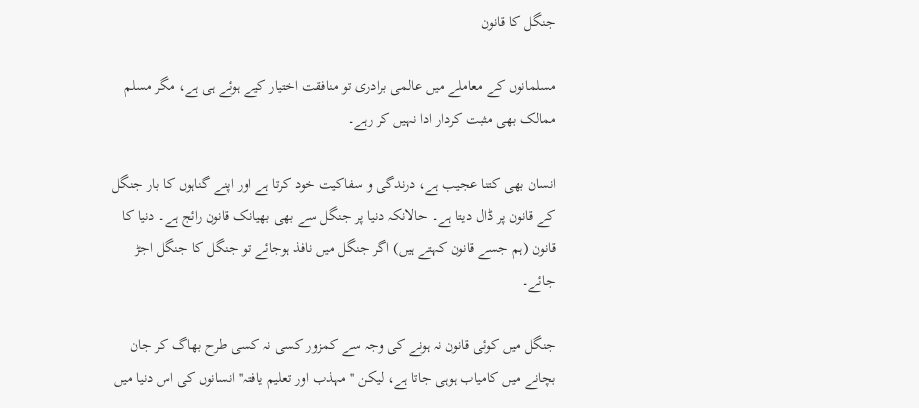جنگل کا قانون

مسلمانوں کے معاملے میں عالمی برادری تو منافقت اختیار کیے ہوئے ہی ہے، مگر مسلم ممالک بھی مثبت کردار ادا نہیں کر رہے۔

انسان بھی کتنا عجیب ہے، درندگی و سفاکیت خود کرتا ہے اور اپنے گناہوں کا بار جنگل کے قانون پر ڈال دیتا ہے۔ حالانکہ دنیا پر جنگل سے بھی بھیانک قانون رائج ہے۔ دنیا کا قانون (ہم جسے قانون کہتے ہیں) اگر جنگل میں نافذ ہوجائے تو جنگل کا جنگل اجڑ جائے۔

جنگل میں کوئی قانون نہ ہونے کی وجہ سے کمزور کسی نہ کسی طرح بھاگ کر جان بچانے میں کامیاب ہوہی جاتا ہے، لیکن ''مہذب اور تعلیم یافتہ'' انسانوں کی اس دنیا میں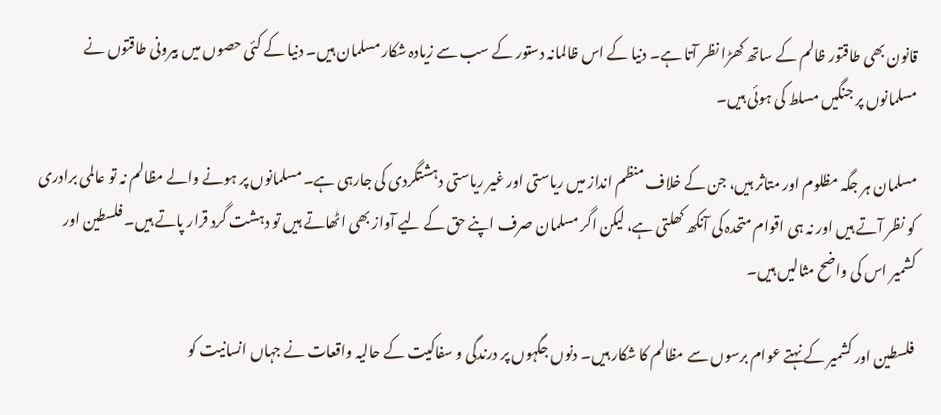قانون بھی طاقتور ظالم کے ساتھ کھڑا نظر آتا ہے۔ دنیا کے اس ظالمانہ دستور کے سب سے زیادہ شکار مسلمان ہیں۔ دنیا کے کئی حصوں میں بیرونی طاقتوں نے مسلمانوں پر جنگیں مسلط کی ہوئی ہیں۔

مسلمان ہر جگہ مظلوم اور متاثر ہیں، جن کے خلاف منظم انداز میں ریاستی اور غیر ریاستی دہشتگردی کی جارہی ہے۔ مسلمانوں پر ہونے والے مظالم نہ تو عالمی برادری کو نظر آتے ہیں اور نہ ہی اقوام متحدہ کی آنکھ کھلتی ہے، لیکن اگر مسلمان صرف اپنے حق کے لیے آواز بھی اٹھاتے ہیں تو دہشت گرد قرار پاتے ہیں۔ فلسطین اور کشمیر اس کی واضح مثالیں ہیں۔

فلسطین اور کشمیر کے نہتے عوام برسوں سے مظالم کا شکار ہیں۔ دنوں جگہوں پر درندگی و سفاکیت کے حالیہ واقعات نے جہاں انسانیت کو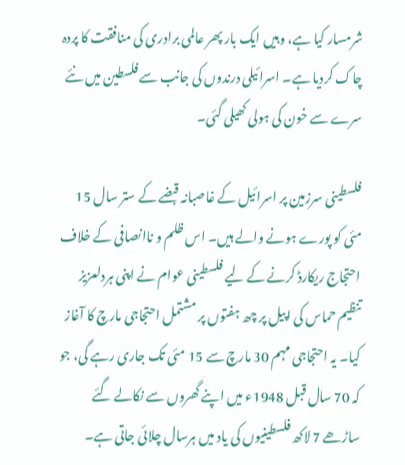شرمسار کیا ہے، وہیں ایک بار پھر عالمی برادری کی منافقت کا پردہ چاک کردیا ہے۔ اسرائیلی درندوں کی جانب سے فلسطین میں نئے سرے سے خون کی ہولی کھیلی گئی۔

فلسطینی سرزمین پر اسرائیل کے غاصبانہ قبضے کے ستر سال 15 مئی کو پورے ہونے والے ہیں۔ اس ظلم و ناانصافی کے خلاف احتجاج ریکارڈ کرنے کے لیے فلسطینی عوام نے اپنی ہردلعزیز تنظیم حماس کی اپیل پر چھ ہفتوں پر مشتمل احتجاجی مارچ کا آغاز کیا۔ یہ احتجاجی مہم 30 مارچ سے 15 مئی تک جاری رہے گی، جو کہ 70 سال قبل 1948ء میں اپنے گھروں سے نکالے گئے ساڑھے 7 لاکھ فلسطینیوں کی یاد میں ہرسال چلائی جاتی ہے۔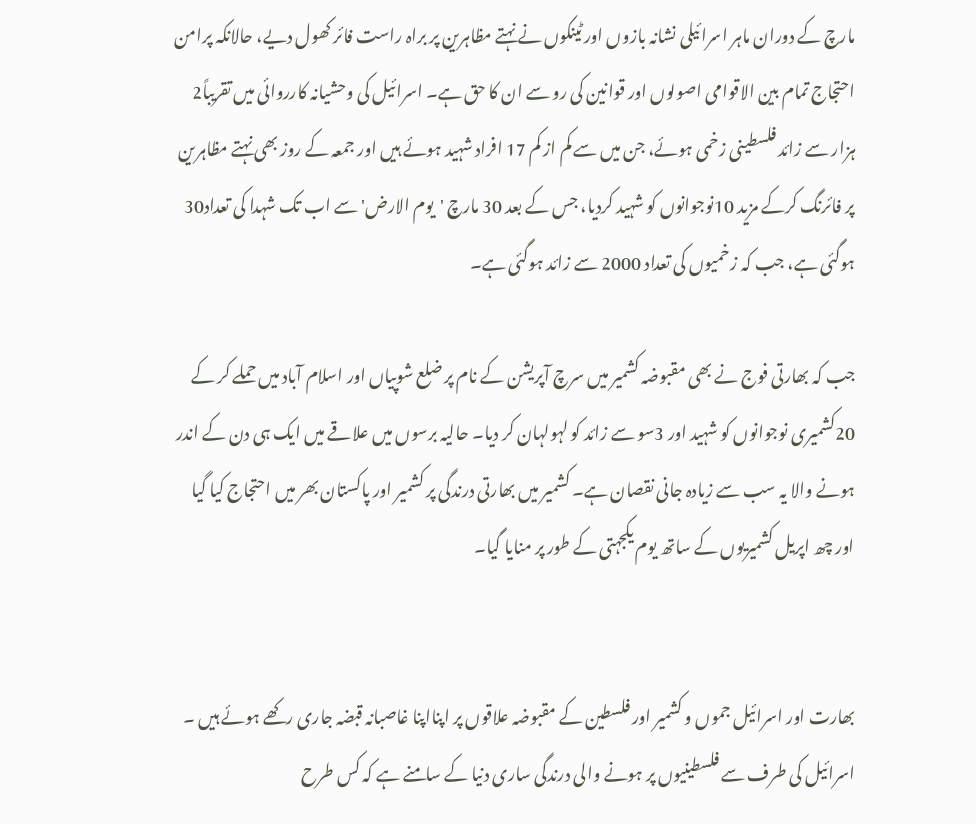مارچ کے دوران ماہر اسرائیلی نشانہ بازوں اور ٹینکوں نے نہتے مظاہرین پر براہ راست فائر کھول دیے، حالانکہ پرامن احتجاج تمام بین الاقوامی اصولوں اور قوانین کی رو سے ان کا حق ہے۔ اسرائیل کی وحشیانہ کارروائی میں تقریباً2 ہزار سے زائد فلسطینی زخمی ہوئے، جن میں سے کم از کم 17 افراد شہید ہوئے ہیں اور جمعہ کے روز بھی نہتے مظاہرین پر فائرنگ کرکے مزید 10نوجوانوں کو شہید کردیا، جس کے بعد 30 مارچ 'یوم الارض' سے اب تک شہدا کی تعداد30 ہوگئی ہے، جب کہ زخمیوں کی تعداد 2000 سے زائد ہوگئی ہے۔

جب کہ بھارتی فوج نے بھی مقبوضہ کشمیر میں سرچ آپریشن کے نام پر ضلع شوپیاں اور اسلام آباد میں حملے کر کے 20کشمیری نوجوانوں کو شہید اور 3سو سے زائد کو لہولہان کر دیا۔ حالیہ برسوں میں علاقے میں ایک ہی دن کے اندر ہونے والا یہ سب سے زیادہ جانی نقصان ہے۔ کشمیر میں بھارتی درندگی پر کشمیر اور پاکستان بھر میں احتجاج کیا گیا اور چھ اپریل کشمیریوں کے ساتھ یوم یکجہتی کے طور پر منایا گیا۔


بھارت اور اسرائیل جموں و کشمیر اور فلسطین کے مقبوضہ علاقوں پر اپنااپنا غاصبانہ قبضہ جاری رکھے ہوئے ہیں ۔ اسرائیل کی طرف سے فلسطینیوں پر ہونے والی درندگی ساری دنیا کے سامنے ہے کہ کس طرح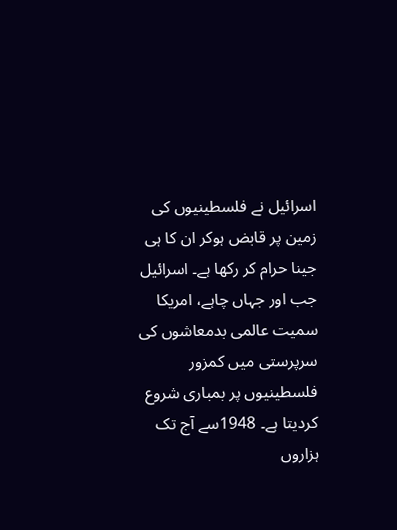اسرائیل نے فلسطینیوں کی زمین پر قابض ہوکر ان کا ہی جینا حرام کر رکھا ہے۔ اسرائیل جب اور جہاں چاہے، امریکا سمیت عالمی بدمعاشوں کی سرپرستی میں کمزور فلسطینیوں پر بمباری شروع کردیتا ہے۔ 1948سے آج تک ہزاروں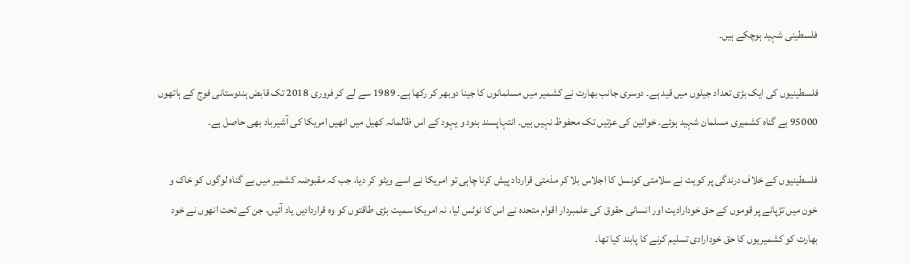فلسطینی شہید ہوچکے ہیں۔

فلسطینیوں کی ایک بڑی تعداد جیلوں میں قید ہے۔ دوسری جانب بھارت نے کشمیر میں مسلمانوں کا جینا دوبھر کر رکھا ہے۔ 1989 سے لے کر فروری 2018 تک قابض ہندوستانی فوج کے ہاتھوں 95000 بے گناہ کشمیری مسلمان شہید ہوئے۔ خواتین کی عزتیں تک محفوظ نہیں ہیں۔ انتہاپسند ہنود و یہود کے اس ظالمانہ کھیل میں انھیں امریکا کی آشیرباد بھی حاصل ہے۔

فلسطینیوں کے خلاف درندگی پر کویت نے سلامتی کونسل کا اجلاس بلا کر مذمتی قرارداد پیش کرنا چاہی تو امریکا نے اسے ویٹو کر دیا، جب کہ مقبوضہ کشمیر میں بے گناہ لوگوں کو خاک و خون میں تڑپانے پر قوموں کے حق خودارادیت اور انسانی حقوق کی علمبردار اقوام متحدہ نے اس کا نوٹس لیا، نہ امریکا سمیت بڑی طاقتوں کو وہ قراردادیں یاد آئیں، جن کے تحت انھوں نے خود بھارت کو کشمیریوں کا حق خودارادی تسلیم کرنے کا پابند کیا تھا۔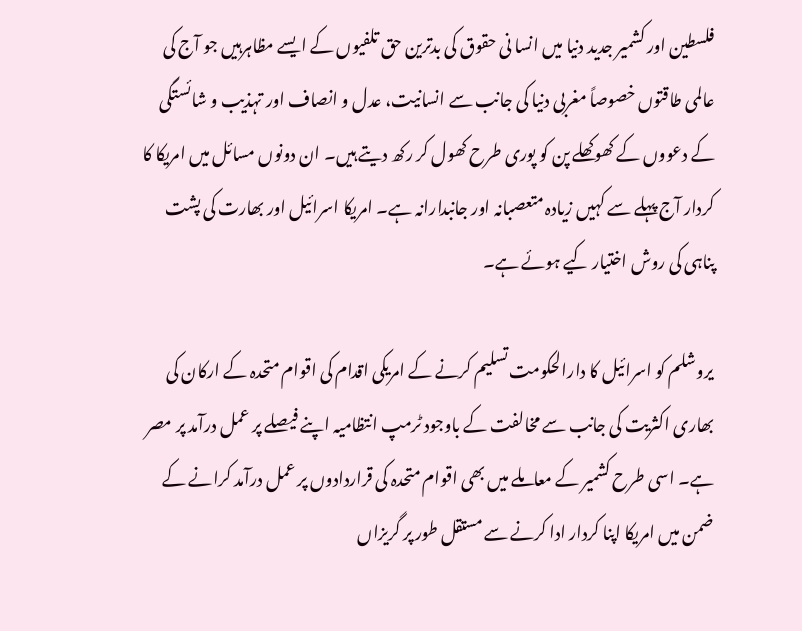فلسطین اور کشمیر جدید دنیا میں انسا نی حقوق کی بدترین حق تلفیوں کے ایسے مظاہرہیں جو آج کی عالمی طاقتوں خصوصاً مغربی دنیا کی جانب سے انسانیت، عدل و انصاف اور تہذیب و شائستگی کے دعووں کے کھوکھلے پن کو پوری طرح کھول کر رکھ دیتے ہیں۔ ان دونوں مسائل میں امریکا کا کردار آج پہلے سے کہیں زیادہ متعصبانہ اور جانبدارانہ ہے۔ امریکا اسرائیل اور بھارت کی پشت پناہی کی روش اختیار کیے ہوئے ہے۔

یروشلم کو اسرائیل کا دارالحکومت تسلیم کرنے کے امریکی اقدام کی اقوام متحدہ کے ارکان کی بھاری اکثریت کی جانب سے مخالفت کے باوجود ٹرمپ انتظامیہ اپنے فیصلے پر عمل درآمد پر مصر ہے۔ اسی طرح کشمیر کے معاملے میں بھی اقوام متحدہ کی قراردادوں پر عمل درآمد کرانے کے ضمن میں امریکا اپنا کردار ادا کرنے سے مستقل طور پر گریزاں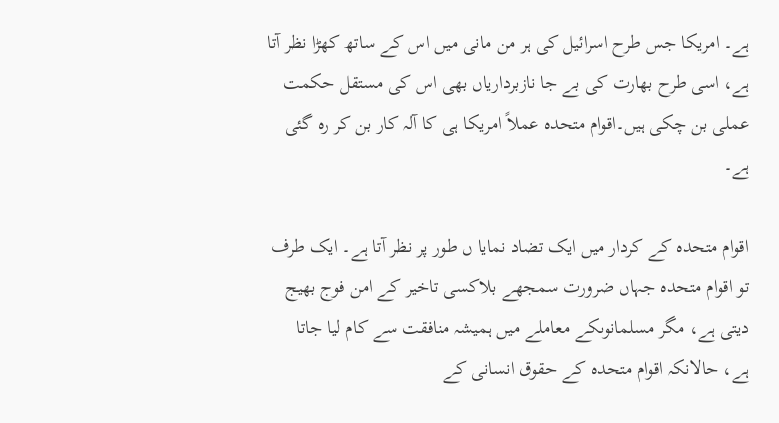ہے۔ امریکا جس طرح اسرائیل کی ہر من مانی میں اس کے ساتھ کھڑا نظر آتا ہے، اسی طرح بھارت کی بے جا نازبرداریاں بھی اس کی مستقل حکمت عملی بن چکی ہیں۔اقوام متحدہ عملاً امریکا ہی کا آلہ کار بن کر رہ گئی ہے۔

اقوام متحدہ کے کردار میں ایک تضاد نمایا ں طور پر نظر آتا ہے۔ ایک طرف تو اقوام متحدہ جہاں ضرورت سمجھے بلاکسی تاخیر کے امن فوج بھیج دیتی ہے، مگر مسلمانوںکے معاملے میں ہمیشہ منافقت سے کام لیا جاتا ہے، حالانکہ اقوام متحدہ کے حقوق انسانی کے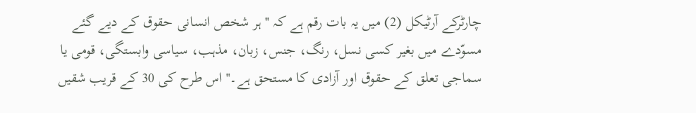چارٹرکے آرٹیکل (2) میں یہ بات رقم ہے کہ '' ہر شخص انسانی حقوق کے دیے گئے مسوّدے میں بغیر کسی نسل، رنگ، جنس، زبان، مذہب، سیاسی وابستگی، قومی یا سماجی تعلق کے حقوق اور آزادی کا مستحق ہے۔'' اس طرح کی 30 کے قریب شقیں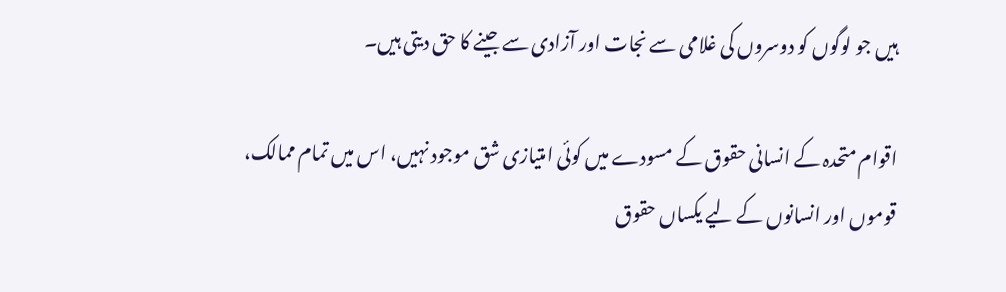ہیں جو لوگوں کو دوسروں کی غلامی سے نجات اور آزادی سے جینے کا حق دیتی ہیں۔

اقوام متحدہ کے انسانی حقوق کے مسودے میں کوئی امتیازی شق موجود نہیں، اس میں تمام ممالک، قوموں اور انسانوں کے لیے یکساں حقوق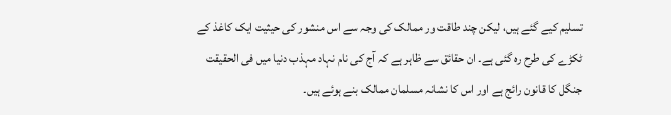تسلیم کیے گئے ہیں، لیکن چند طاقت ور ممالک کی وجہ سے اس منشور کی حیثیت ایک کاغذ کے ٹکڑے کی طرح رہ گئی ہے۔ ان حقائق سے ظاہر ہے کہ آج کی نام نہاد مہذب دنیا میں فی الحقیقت جنگل کا قانون رائج ہے اور اس کا نشانہ مسلمان ممالک بنے ہوئے ہیں۔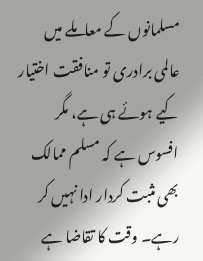مسلمانوں کے معاملے میں عالمی برادری تو منافقت اختیار کیے ہوئے ہی ہے، مگر افسوس ہے کہ مسلم ممالک بھی مثبت کردار ادا نہیں کر رہے۔ وقت کا تقاضا ہے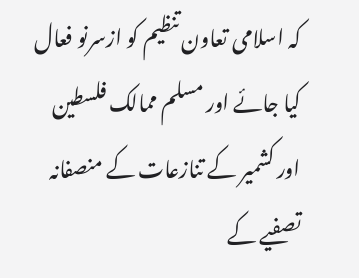کہ اسلامی تعاون تنظیم کو ازسرنو فعال کیا جائے اور مسلم ممالک فلسطین اور کشمیر کے تنازعات کے منصفانہ تصفیے کے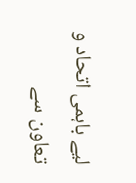لیے باہمی اتحاد و تعاون سے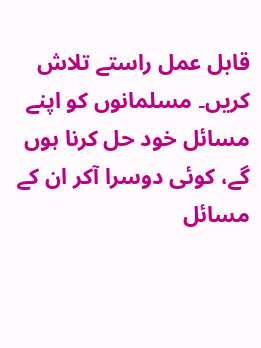قابل عمل راستے تلاش کریں۔ مسلمانوں کو اپنے مسائل خود حل کرنا ہوں گے، کوئی دوسرا آکر ان کے مسائل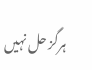ہرگز حل نہیں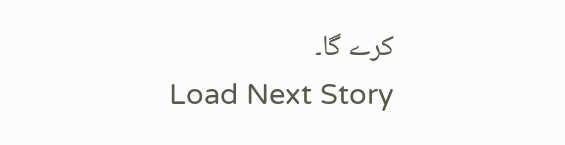کرے گا۔
Load Next Story